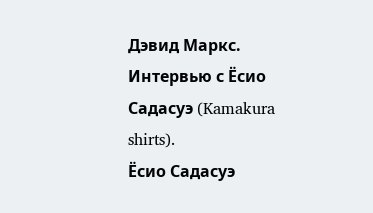Дэвид Маркс. Интервью с Ёсио Садасуэ (Kamakura shirts).
Ёсио Садасуэ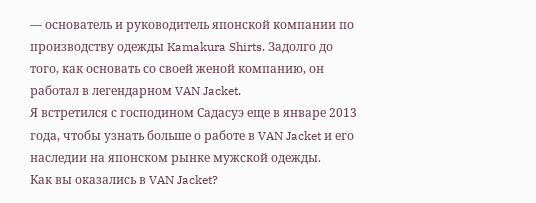— основатель и руководитель японской компании по производству одежды Kamakura Shirts. Задолго до того, как основать со своей женой компанию, он работал в легендарном VAN Jacket.
Я встретился с господином Садасуэ еще в январе 2013 года, чтобы узнать больше о работе в VAN Jacket и его наследии на японском рынке мужской одежды.
Как вы оказались в VAN Jacket?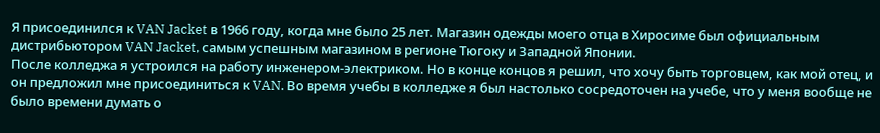Я присоединился к VAN Jacket в 1966 году, когда мне было 25 лет. Магазин одежды моего отца в Хиросиме был официальным дистрибьютором VAN Jacket, самым успешным магазином в регионе Тюгоку и Западной Японии.
После колледжа я устроился на работу инженером-электриком. Но в конце концов я решил, что хочу быть торговцем, как мой отец, и он предложил мне присоединиться к VAN. Во время учебы в колледже я был настолько сосредоточен на учебе, что у меня вообще не было времени думать о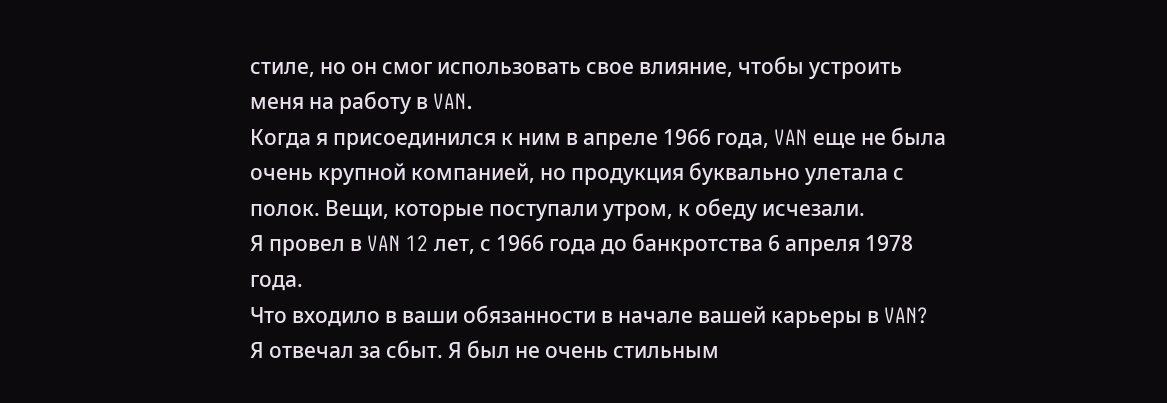стиле, но он смог использовать свое влияние, чтобы устроить меня на работу в VAN.
Когда я присоединился к ним в апреле 1966 года, VAN еще не была очень крупной компанией, но продукция буквально улетала с полок. Вещи, которые поступали утром, к обеду исчезали.
Я провел в VAN 12 лет, с 1966 года до банкротства 6 апреля 1978 года.
Что входило в ваши обязанности в начале вашей карьеры в VAN?
Я отвечал за сбыт. Я был не очень стильным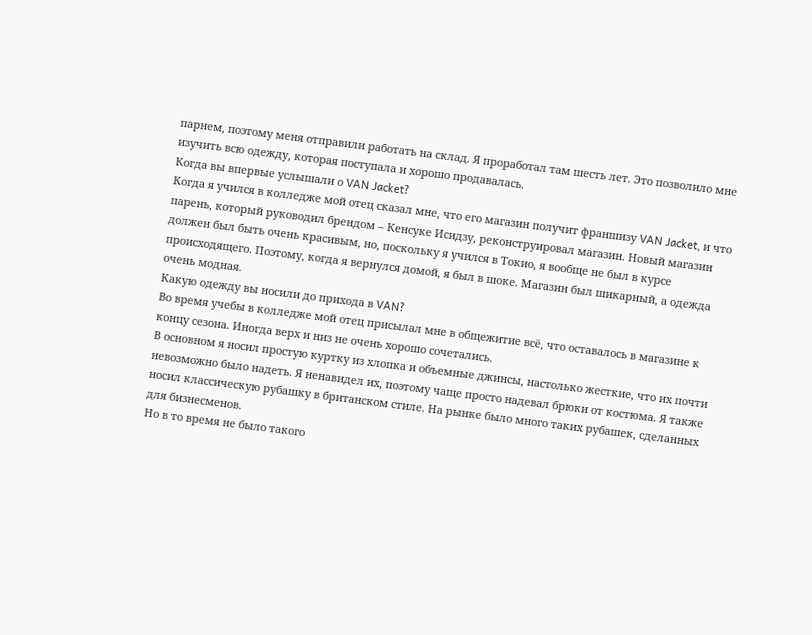парнем, поэтому меня отправили работать на склад. Я проработал там шесть лет. Это позволило мне изучить всю одежду, которая поступала и хорошо продавалась.
Когда вы впервые услышали о VAN Jacket?
Когда я учился в колледже мой отец сказал мне, что его магазин получит франшизу VAN Jacket, и что парень, который руководил брендом – Кенсуке Иcидзу, реконструировал магазин. Новый магазин должен был быть очень красивым, но, поскольку я учился в Токио, я вообще не был в курсе происходящего. Поэтому, когда я вернулся домой, я был в шоке. Магазин был шикарный, а одежда очень модная.
Какую одежду вы носили до прихода в VAN?
Во время учебы в колледже мой отец присылал мне в общежитие всё, что оставалось в магазине к концу сезона. Иногда верх и низ не очень хорошо сочетались.
В основном я носил простую куртку из хлопка и объемные джинсы, настолько жесткие, что их почти невозможно было надеть. Я ненавидел их, поэтому чаще просто надевал брюки от костюма. Я также носил классическую рубашку в британском стиле. На рынке было много таких рубашек, сделанных для бизнесменов.
Но в то время не было такого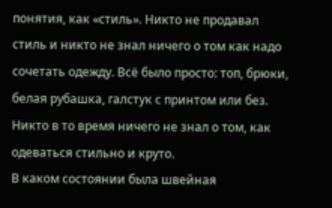понятия, как «стиль». Никто не продавал стиль и никто не знал ничего о том как надо сочетать одежду. Всё было просто: топ, брюки, белая рубашка, галстук с принтом или без. Никто в то время ничего не знал о том, как одеваться стильно и круто.
В каком состоянии была швейная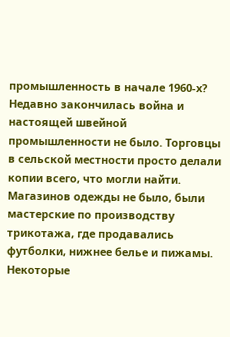промышленность в начале 1960-х?
Недавно закончилась война и настоящей швейной промышленности не было. Торговцы в сельской местности просто делали копии всего, что могли найти. Магазинов одежды не было, были мастерские по производству трикотажа, где продавались футболки, нижнее белье и пижамы.
Некоторые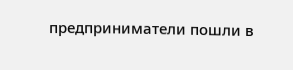предприниматели пошли в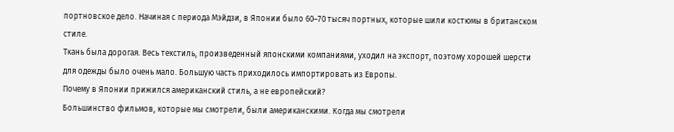портновское дело. Начиная с периода Мэйдзи, в Японии было 60–70 тысяч портных, которые шили костюмы в британском стиле.
Ткань была дорогая. Весь текстиль, произведенный японскими компаниями, уходил на экспорт, поэтому хорошей шерсти для одежды было очень мало. Большую часть приходилось импортировать из Европы.
Почему в Японии прижился американский стиль, а не европейский?
Большинство фильмов, которые мы смотрели, были американскими. Когда мы смотрели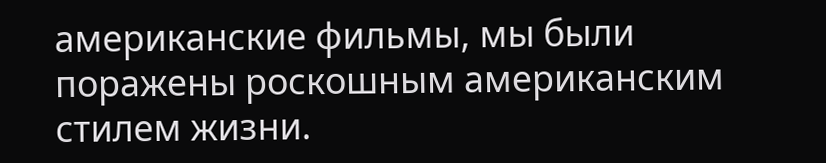американские фильмы, мы были поражены роскошным американским стилем жизни.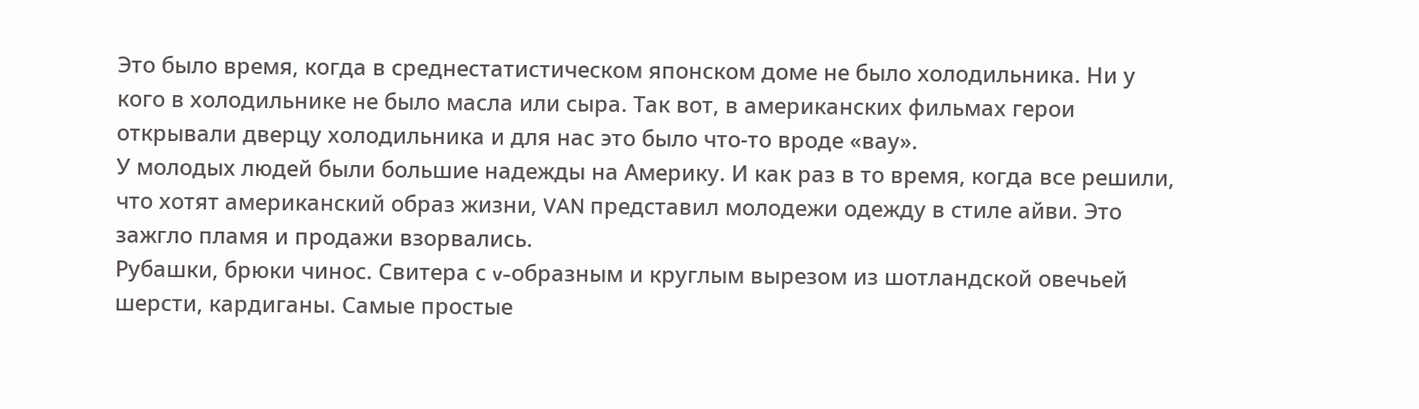Это было время, когда в среднестатистическом японском доме не было холодильника. Ни у кого в холодильнике не было масла или сыра. Так вот, в американских фильмах герои открывали дверцу холодильника и для нас это было что-то вроде «вау».
У молодых людей были большие надежды на Америку. И как раз в то время, когда все решили, что хотят американский образ жизни, VAN представил молодежи одежду в стиле айви. Это зажгло пламя и продажи взорвались.
Рубашки, брюки чинос. Свитера с v-образным и круглым вырезом из шотландской овечьей шерсти, кардиганы. Самые простые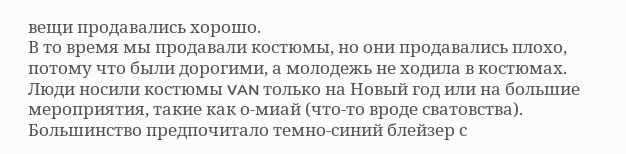вещи продавались хорошо.
В то время мы продавали костюмы, но они продавались плохо, потому что были дорогими, а молодежь не ходила в костюмах. Люди носили костюмы VAN только на Новый год или на большие мероприятия, такие как о-миай (что-то вроде сватовства). Большинство предпочитало темно-синий блейзер с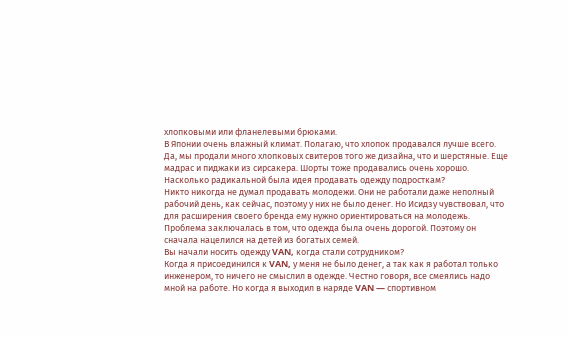хлопковыми или фланелевыми брюками.
В Японии очень влажный климат. Полагаю, что хлопок продавался лучше всего.
Да, мы продали много хлопковых свитеров того же дизайна, что и шерстяные. Еще мадрас и пиджаки из сирсакера. Шорты тоже продавались очень хорошо.
Насколько радикальной была идея продавать одежду подросткам?
Никто никогда не думал продавать молодежи. Они не работали даже неполный рабочий день, как сейчас, поэтому у них не было денег. Но Иcидзу чувствовал, что для расширения своего бренда ему нужно ориентироваться на молодежь.
Проблема заключалась в том, что одежда была очень дорогой. Поэтому он сначала нацелился на детей из богатых семей.
Вы начали носить одежду VAN, когда стали сотрудником?
Когда я присоединился к VAN, у меня не было денег, а так как я работал только инженером, то ничего не смыслил в одежде. Честно говоря, все смеялись надо мной на работе. Но когда я выходил в наряде VAN — спортивном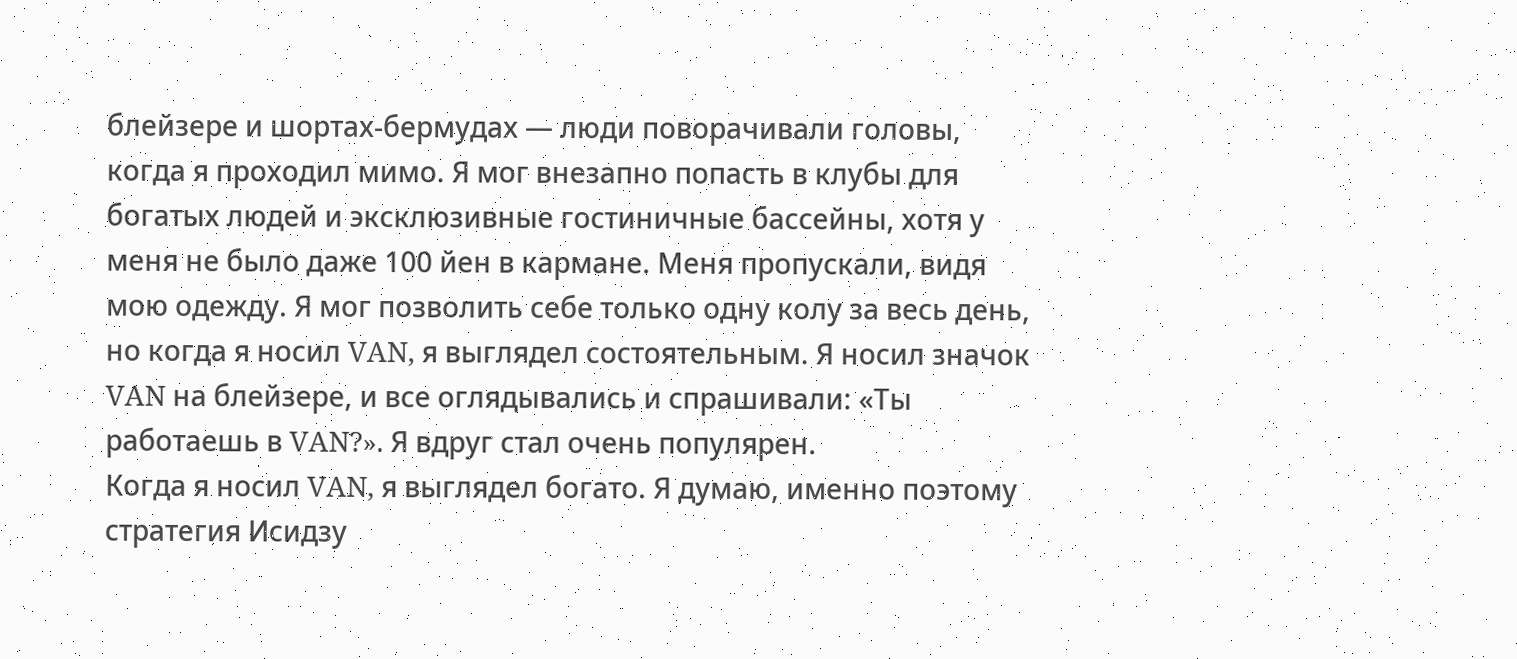блейзере и шортах-бермудах — люди поворачивали головы, когда я проходил мимо. Я мог внезапно попасть в клубы для богатых людей и эксклюзивные гостиничные бассейны, хотя у меня не было даже 100 йен в кармане. Меня пропускали, видя мою одежду. Я мог позволить себе только одну колу за весь день, но когда я носил VAN, я выглядел состоятельным. Я носил значок VAN на блейзере, и все оглядывались и спрашивали: «Ты работаешь в VAN?». Я вдруг стал очень популярен.
Когда я носил VAN, я выглядел богато. Я думаю, именно поэтому стратегия Исидзу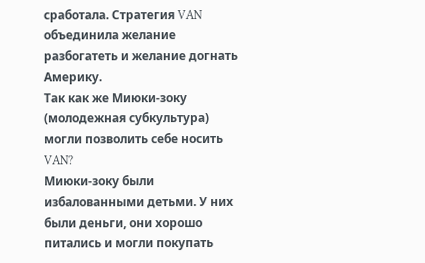сработала. Стратегия VAN объединила желание разбогатеть и желание догнать Америку.
Так как же Миюки-зоку (молодежная субкультура) могли позволить себе носить VAN?
Миюки-зоку были избалованными детьми. У них были деньги, они хорошо питались и могли покупать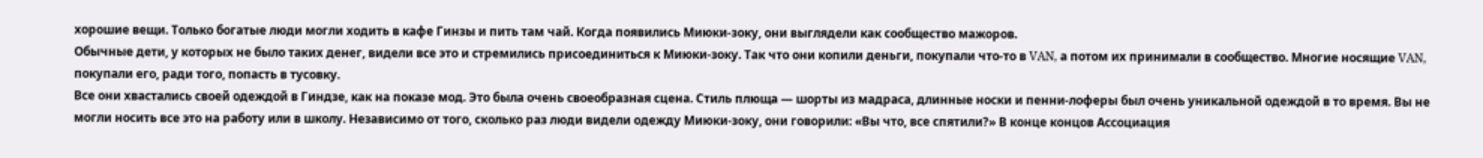хорошие вещи. Только богатые люди могли ходить в кафе Гинзы и пить там чай. Когда появились Миюки-зоку, они выглядели как сообщество мажоров.
Обычные дети, у которых не было таких денег, видели все это и стремились присоединиться к Миюки-зоку. Так что они копили деньги, покупали что-то в VAN, а потом их принимали в сообщество. Многие носящие VAN, покупали его, ради того, попасть в тусовку.
Все они хвастались своей одеждой в Гиндзе, как на показе мод. Это была очень своеобразная сцена. Стиль плюща — шорты из мадраса, длинные носки и пенни-лоферы был очень уникальной одеждой в то время. Вы не могли носить все это на работу или в школу. Независимо от того, сколько раз люди видели одежду Миюки-зоку, они говорили: «Вы что, все спятили?» В конце концов Ассоциация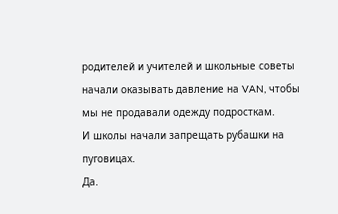родителей и учителей и школьные советы начали оказывать давление на VAN, чтобы мы не продавали одежду подросткам.
И школы начали запрещать рубашки на пуговицах.
Да.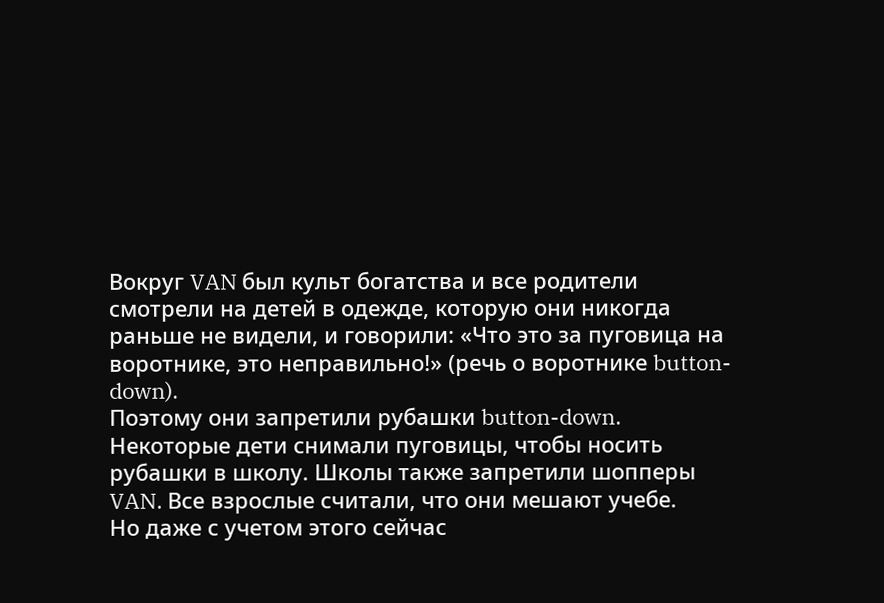Вокруг VAN был культ богатства и все родители смотрели на детей в одежде, которую они никогда раньше не видели, и говорили: «Что это за пуговица на воротнике, это неправильно!» (речь о воротнике button-down).
Поэтому они запретили рубашки button-down. Некоторые дети снимали пуговицы, чтобы носить рубашки в школу. Школы также запретили шопперы VAN. Все взрослые считали, что они мешают учебе.
Но даже с учетом этого сейчас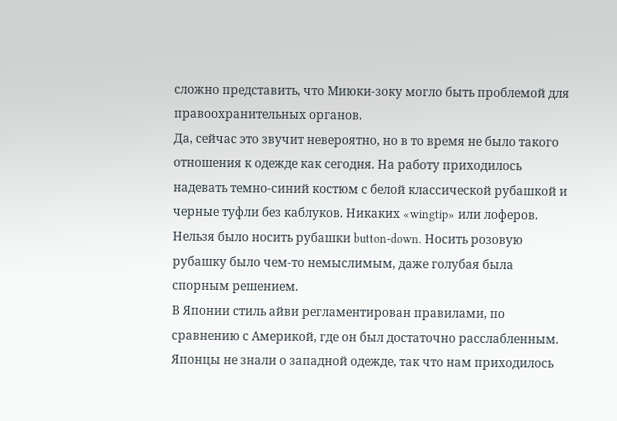сложно представить, что Миюки-зоку могло быть проблемой для правоохранительных органов.
Да, сейчас это звучит невероятно, но в то время не было такого отношения к одежде как сегодня. На работу приходилось надевать темно-синий костюм с белой классической рубашкой и черные туфли без каблуков. Никаких «wingtip» или лоферов. Нельзя было носить рубашки button-down. Носить розовую рубашку было чем-то немыслимым, даже голубая была спорным решением.
В Японии стиль айви регламентирован правилами, по сравнению с Америкой, где он был достаточно расслабленным.
Японцы не знали о западной одежде, так что нам приходилось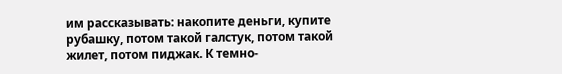им рассказывать: накопите деньги, купите рубашку, потом такой галстук, потом такой жилет, потом пиджак. К темно-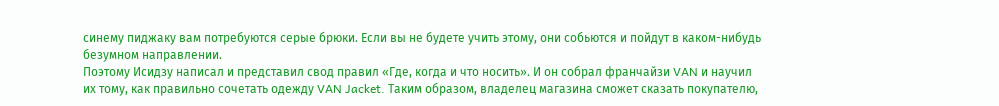синему пиджаку вам потребуются серые брюки. Если вы не будете учить этому, они собьются и пойдут в каком-нибудь безумном направлении.
Поэтому Исидзу написал и представил свод правил «Где, когда и что носить». И он собрал франчайзи VAN и научил их тому, как правильно сочетать одежду VAN Jacket. Таким образом, владелец магазина сможет сказать покупателю,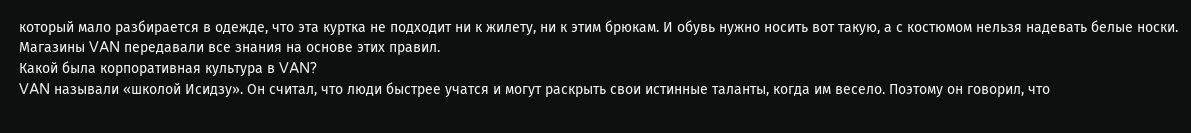который мало разбирается в одежде, что эта куртка не подходит ни к жилету, ни к этим брюкам. И обувь нужно носить вот такую, а с костюмом нельзя надевать белые носки. Магазины VAN передавали все знания на основе этих правил.
Какой была корпоративная культура в VAN?
VAN называли «школой Исидзу». Он считал, что люди быстрее учатся и могут раскрыть свои истинные таланты, когда им весело. Поэтому он говорил, что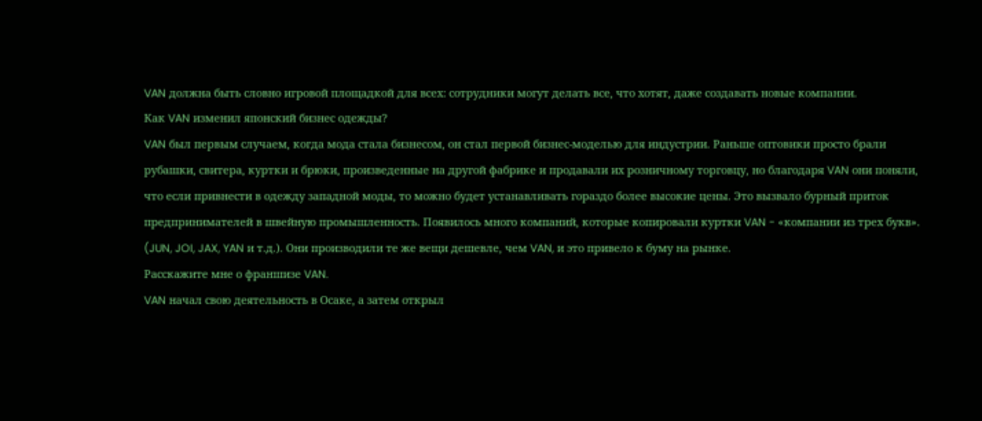VAN должна быть словно игровой площадкой для всех: сотрудники могут делать все, что хотят, даже создавать новые компании.
Как VAN изменил японский бизнес одежды?
VAN был первым случаем, когда мода стала бизнесом, он стал первой бизнес-моделью для индустрии. Раньше оптовики просто брали рубашки, свитера, куртки и брюки, произведенные на другой фабрике и продавали их розничному торговцу, но благодаря VAN они поняли, что если привнести в одежду западной моды, то можно будет устанавливать гораздо более высокие цены. Это вызвало бурный приток предпринимателей в швейную промышленность. Появилось много компаний, которые копировали куртки VAN - «компании из трех букв». (JUN, JOI, JAX, YAN и т.д.). Они производили те же вещи дешевле, чем VAN, и это привело к буму на рынке.
Расскажите мне о франшизе VAN.
VAN начал свою деятельность в Осаке, а затем открыл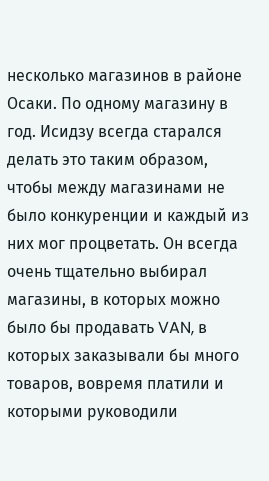несколько магазинов в районе Осаки. По одному магазину в год. Исидзу всегда старался делать это таким образом, чтобы между магазинами не было конкуренции и каждый из них мог процветать. Он всегда очень тщательно выбирал магазины, в которых можно было бы продавать VAN, в которых заказывали бы много товаров, вовремя платили и которыми руководили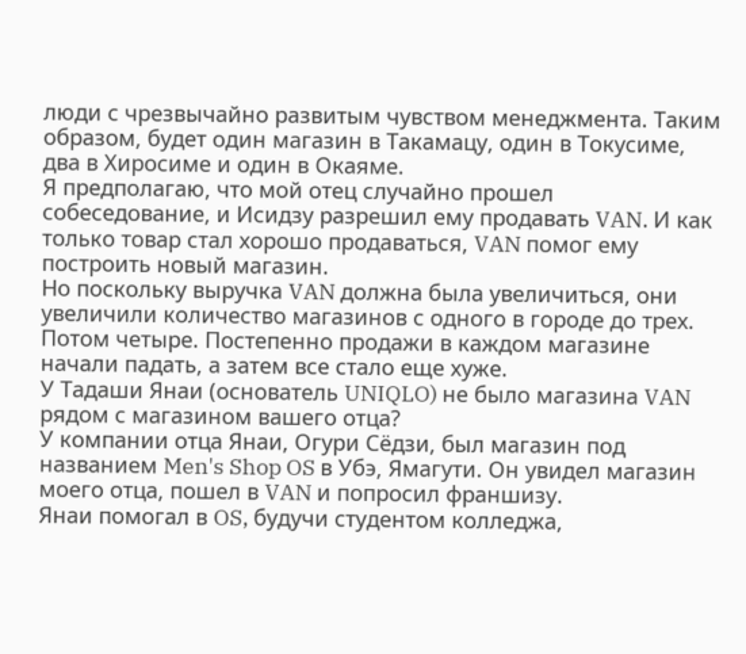люди с чрезвычайно развитым чувством менеджмента. Таким образом, будет один магазин в Такамацу, один в Токусиме, два в Хиросиме и один в Окаяме.
Я предполагаю, что мой отец случайно прошел собеседование, и Исидзу разрешил ему продавать VAN. И как только товар стал хорошо продаваться, VAN помог ему построить новый магазин.
Но поскольку выручка VAN должна была увеличиться, они увеличили количество магазинов с одного в городе до трех. Потом четыре. Постепенно продажи в каждом магазине начали падать, а затем все стало еще хуже.
У Тадаши Янаи (основатель UNIQLO) не было магазина VAN рядом с магазином вашего отца?
У компании отца Янаи, Огури Сёдзи, был магазин под названием Men's Shop OS в Убэ, Ямагути. Он увидел магазин моего отца, пошел в VAN и попросил франшизу.
Янаи помогал в OS, будучи студентом колледжа,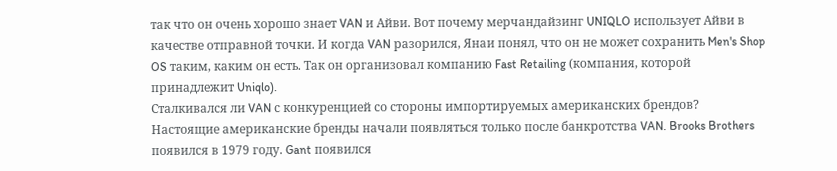так что он очень хорошо знает VAN и Айви. Вот почему мерчандайзинг UNIQLO использует Айви в качестве отправной точки. И когда VAN разорился, Янаи понял, что он не может сохранить Men's Shop OS таким, каким он есть. Так он организовал компанию Fast Retailing (компания, которой принадлежит Uniqlo).
Сталкивался ли VAN с конкуренцией со стороны импортируемых американских брендов?
Настоящие американские бренды начали появляться только после банкротства VAN. Brooks Brothers появился в 1979 году. Gant появился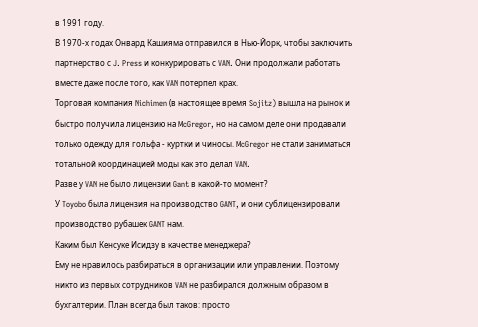в 1991 году.
В 1970-х годах Онвард Кашияма отправился в Нью-Йорк, чтобы заключить партнерство с J. Press и конкурировать с VAN. Они продолжали работать вместе даже после того, как VAN потерпел крах.
Торговая компания Nichimen (в настоящее время Sojitz) вышла на рынок и быстро получила лицензию на McGregor, но на самом деле они продавали только одежду для гольфа - куртки и чиносы. McGregor не стали заниматься тотальной координацией моды как это делал VAN.
Разве у VAN не было лицензии Gant в какой-то момент?
У Toyobo была лицензия на производство GANT, и они сублицензировали производство рубашек GANT нам.
Каким был Кенсуке Исидзу в качестве менеджера?
Ему не нравилось разбираться в организации или управлении. Поэтому никто из первых сотрудников VAN не разбирался должным образом в бухгалтерии. План всегда был таков: просто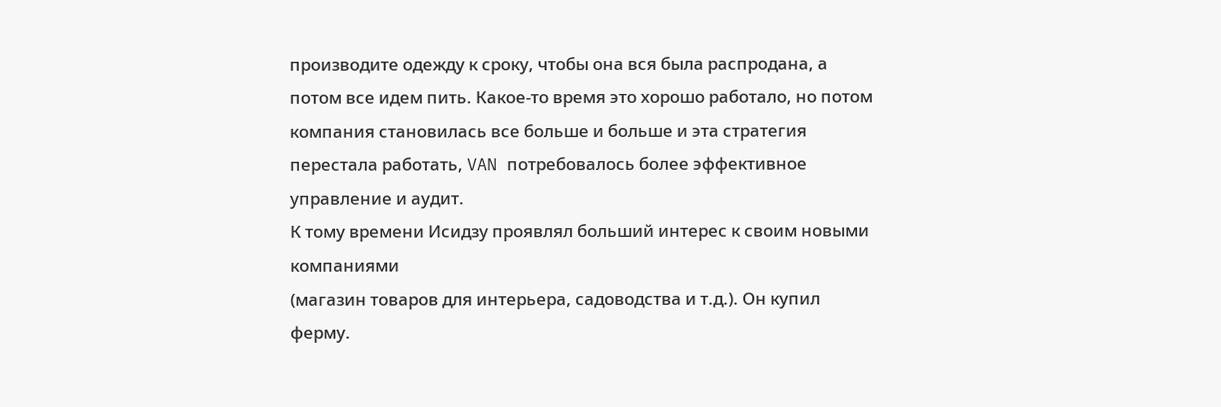производите одежду к сроку, чтобы она вся была распродана, а потом все идем пить. Какое-то время это хорошо работало, но потом компания становилась все больше и больше и эта стратегия перестала работать, VAN потребовалось более эффективное управление и аудит.
К тому времени Исидзу проявлял больший интерес к своим новыми компаниями
(магазин товаров для интерьера, садоводства и т.д.). Он купил ферму.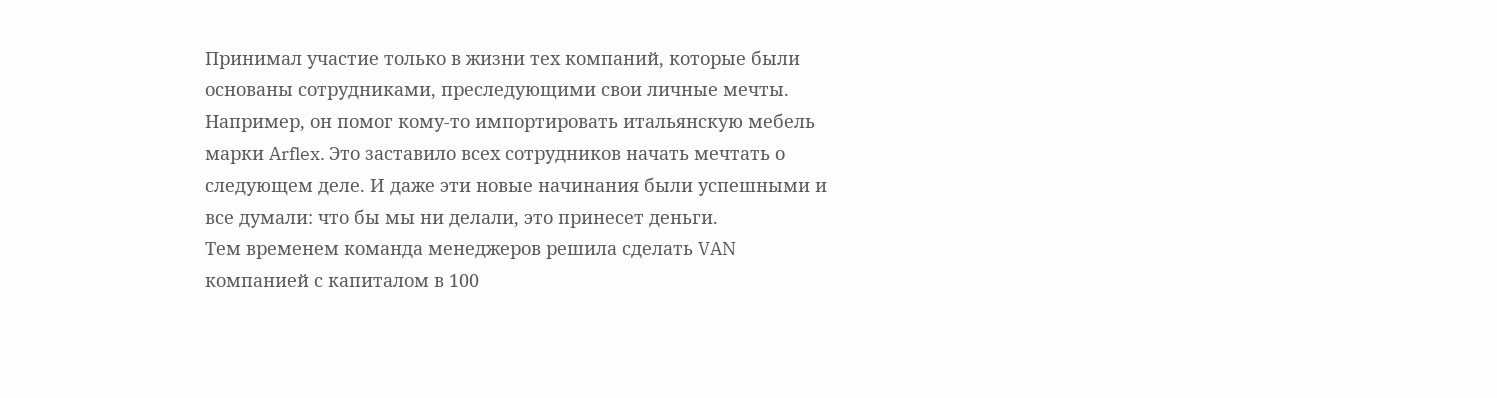Принимал участие только в жизни тех компаний, которые были основаны сотрудниками, преследующими свои личные мечты. Например, он помог кому-то импортировать итальянскую мебель марки Arflex. Это заставило всех сотрудников начать мечтать о следующем деле. И даже эти новые начинания были успешными и все думали: что бы мы ни делали, это принесет деньги.
Тем временем команда менеджеров решила сделать VAN компанией с капиталом в 100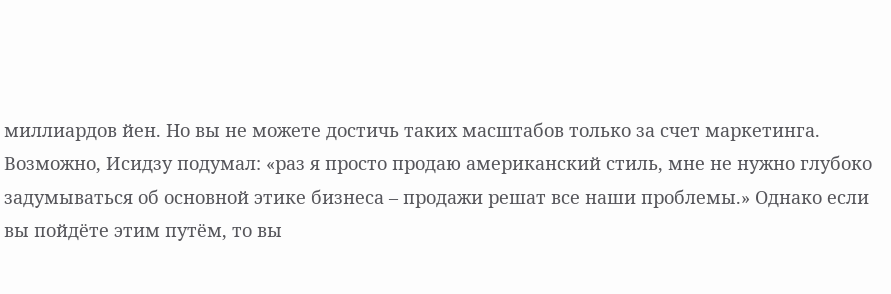миллиардов йен. Но вы не можете достичь таких масштабов только за счет маркетинга.
Возможно, Исидзу подумал: «раз я просто продаю американский стиль, мне не нужно глубоко задумываться об основной этике бизнеса – продажи решат все наши проблемы.» Однако если вы пойдёте этим путём, то вы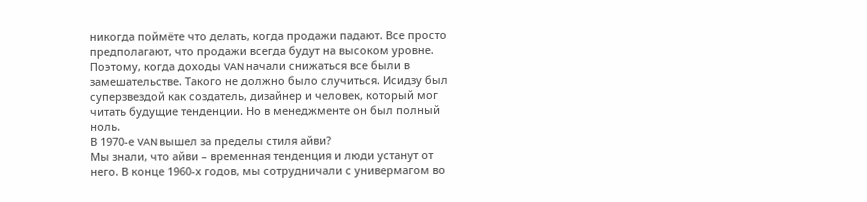никогда поймёте что делать, когда продажи падают. Все просто предполагают, что продажи всегда будут на высоком уровне. Поэтому, когда доходы VAN начали снижаться все были в замешательстве. Такого не должно было случиться. Исидзу был суперзвездой как создатель, дизайнер и человек, который мог читать будущие тенденции. Но в менеджменте он был полный ноль.
В 1970-е VAN вышел за пределы стиля айви?
Мы знали, что айви – временная тенденция и люди устанут от него. В конце 1960-х годов, мы сотрудничали с универмагом во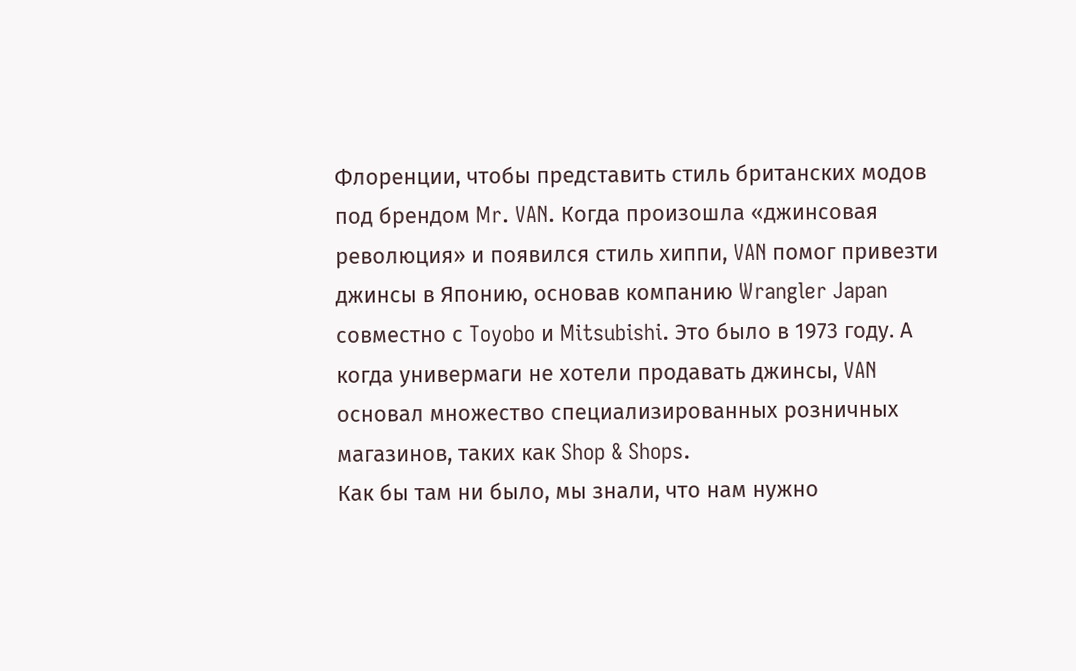Флоренции, чтобы представить стиль британских модов под брендом Mr. VAN. Когда произошла «джинсовая революция» и появился стиль хиппи, VAN помог привезти джинсы в Японию, основав компанию Wrangler Japan совместно с Toyobo и Mitsubishi. Это было в 1973 году. А когда универмаги не хотели продавать джинсы, VAN основал множество специализированных розничных магазинов, таких как Shop & Shops.
Как бы там ни было, мы знали, что нам нужно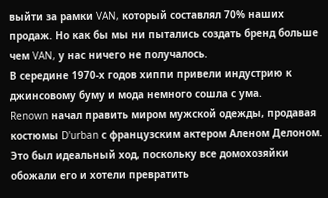выйти за рамки VAN, который составлял 70% наших продаж. Но как бы мы ни пытались создать бренд больше чем VAN, у нас ничего не получалось.
В середине 1970-х годов хиппи привели индустрию к джинсовому буму и мода немного сошла с ума.
Renown начал править миром мужской одежды, продавая костюмы D'urban с французским актером Аленом Делоном. Это был идеальный ход, поскольку все домохозяйки обожали его и хотели превратить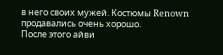в него своих мужей. Костюмы Renown продавались очень хорошо.
После этого айви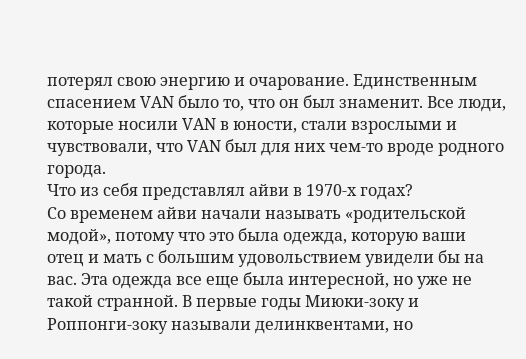потерял свою энергию и очарование. Единственным спасением VAN было то, что он был знаменит. Все люди, которые носили VAN в юности, стали взрослыми и чувствовали, что VAN был для них чем-то вроде родного города.
Что из себя представлял айви в 1970-х годах?
Со временем айви начали называть «родительской модой», потому что это была одежда, которую ваши отец и мать с большим удовольствием увидели бы на вас. Эта одежда все еще была интересной, но уже не такой странной. В первые годы Миюки-зоку и Роппонги-зоку называли делинквентами, но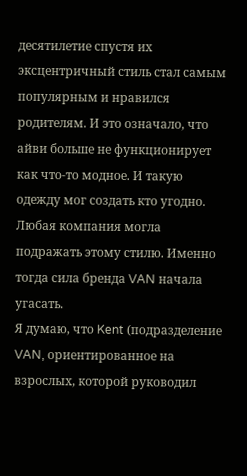десятилетие спустя их эксцентричный стиль стал самым популярным и нравился родителям. И это означало, что айви больше не функционирует как что-то модное. И такую одежду мог создать кто угодно. Любая компания могла подражать этому стилю. Именно тогда сила бренда VAN начала угасать.
Я думаю, что Kent (подразделение VAN, ориентированное на взрослых, которой руководил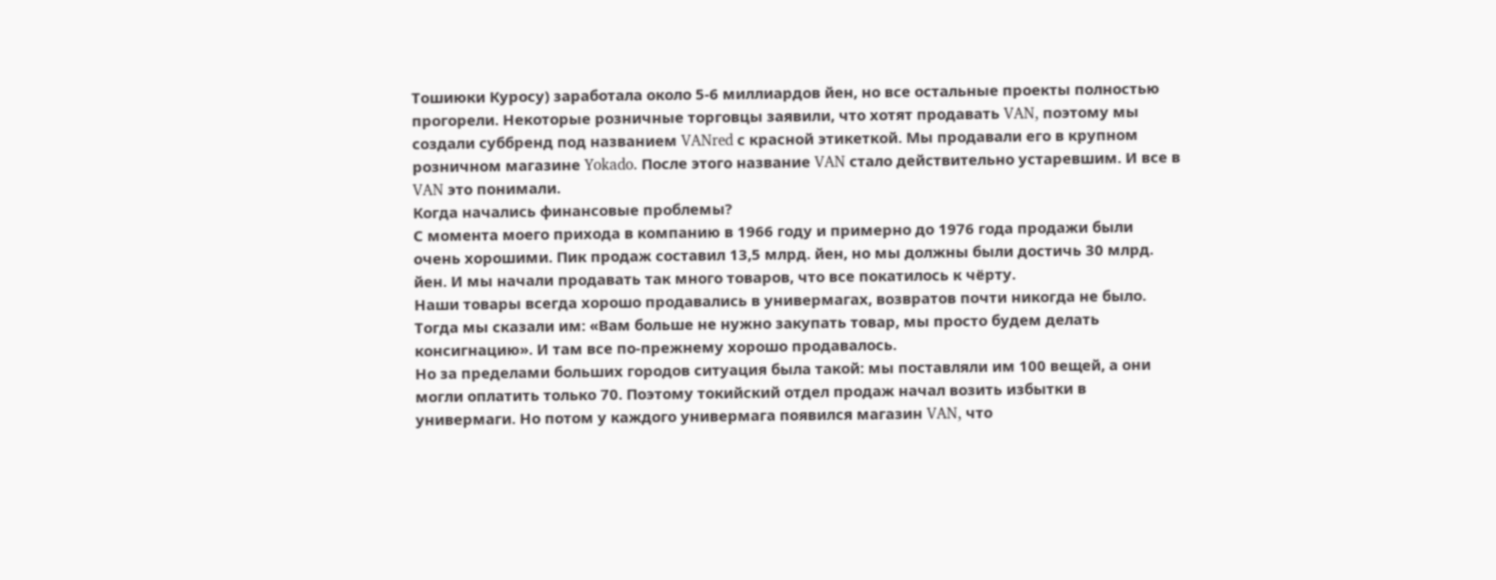Тошиюки Куросу) заработала около 5-6 миллиардов йен, но все остальные проекты полностью прогорели. Некоторые розничные торговцы заявили, что хотят продавать VAN, поэтому мы создали суббренд под названием VANred с красной этикеткой. Мы продавали его в крупном розничном магазине Yokado. После этого название VAN стало действительно устаревшим. И все в VAN это понимали.
Когда начались финансовые проблемы?
С момента моего прихода в компанию в 1966 году и примерно до 1976 года продажи были очень хорошими. Пик продаж составил 13,5 млрд. йен, но мы должны были достичь 30 млрд. йен. И мы начали продавать так много товаров, что все покатилось к чёрту.
Наши товары всегда хорошо продавались в универмагах, возвратов почти никогда не было. Тогда мы сказали им: «Вам больше не нужно закупать товар, мы просто будем делать консигнацию». И там все по-прежнему хорошо продавалось.
Но за пределами больших городов ситуация была такой: мы поставляли им 100 вещей, а они могли оплатить только 70. Поэтому токийский отдел продаж начал возить избытки в универмаги. Но потом у каждого универмага появился магазин VAN, что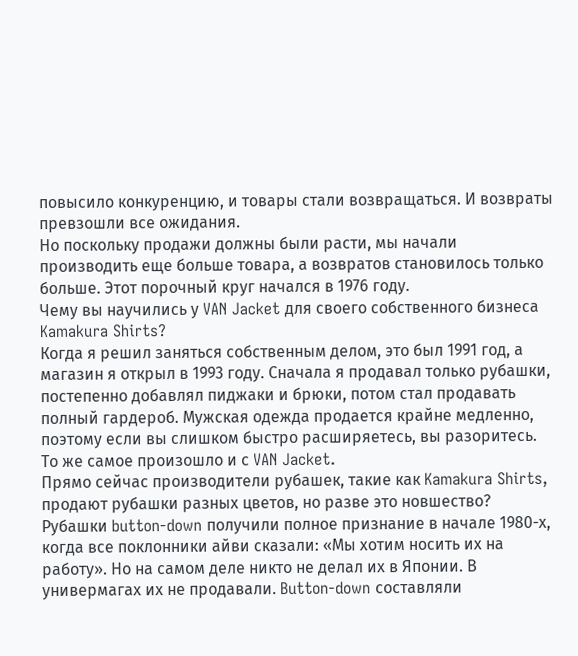повысило конкуренцию, и товары стали возвращаться. И возвраты превзошли все ожидания.
Но поскольку продажи должны были расти, мы начали производить еще больше товара, а возвратов становилось только больше. Этот порочный круг начался в 1976 году.
Чему вы научились у VAN Jacket для своего собственного бизнеса Kamakura Shirts?
Когда я решил заняться собственным делом, это был 1991 год, а магазин я открыл в 1993 году. Сначала я продавал только рубашки, постепенно добавлял пиджаки и брюки, потом стал продавать полный гардероб. Мужская одежда продается крайне медленно, поэтому если вы слишком быстро расширяетесь, вы разоритесь. То же самое произошло и с VAN Jacket.
Прямо сейчас производители рубашек, такие как Kamakura Shirts, продают рубашки разных цветов, но разве это новшество?
Рубашки button-down получили полное признание в начале 1980-х, когда все поклонники айви сказали: «Мы хотим носить их на работу». Но на самом деле никто не делал их в Японии. В универмагах их не продавали. Button-down составляли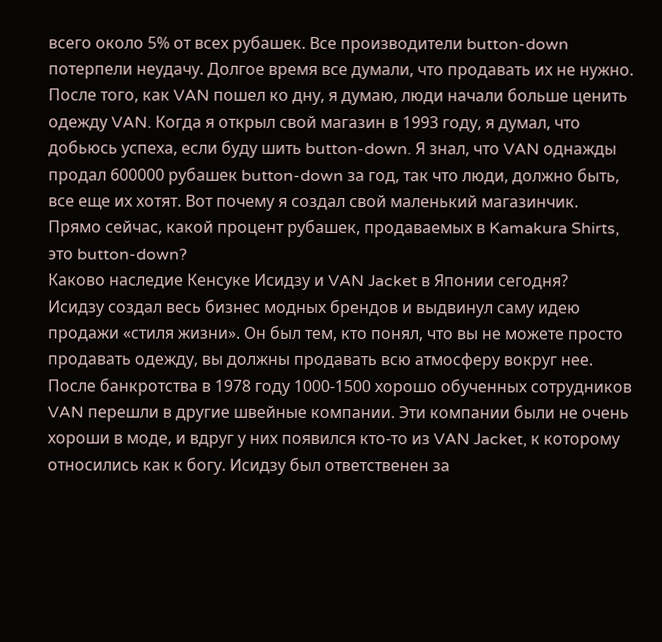всего около 5% от всех рубашек. Все производители button-down потерпели неудачу. Долгое время все думали, что продавать их не нужно.
После того, как VAN пошел ко дну, я думаю, люди начали больше ценить одежду VAN. Когда я открыл свой магазин в 1993 году, я думал, что добьюсь успеха, если буду шить button-down. Я знал, что VAN однажды продал 600000 рубашек button-down за год, так что люди, должно быть, все еще их хотят. Вот почему я создал свой маленький магазинчик.
Прямо сейчас, какой процент рубашек, продаваемых в Kamakura Shirts, это button-down?
Каково наследие Кенсуке Исидзу и VAN Jacket в Японии сегодня?
Исидзу создал весь бизнес модных брендов и выдвинул саму идею продажи «стиля жизни». Он был тем, кто понял, что вы не можете просто продавать одежду, вы должны продавать всю атмосферу вокруг нее.
После банкротства в 1978 году 1000-1500 хорошо обученных сотрудников VAN перешли в другие швейные компании. Эти компании были не очень хороши в моде, и вдруг у них появился кто-то из VAN Jacket, к которому относились как к богу. Исидзу был ответственен за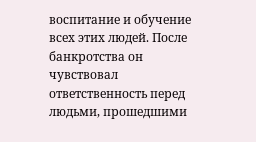воспитание и обучение всех этих людей. После банкротства он чувствовал ответственность перед людьми, прошедшими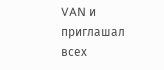VAN и приглашал всех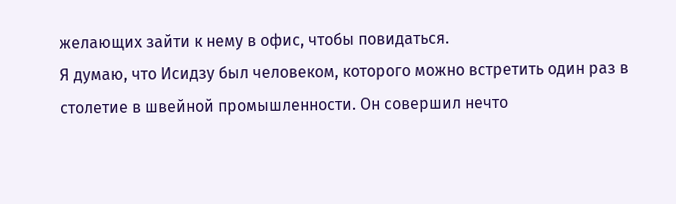желающих зайти к нему в офис, чтобы повидаться.
Я думаю, что Исидзу был человеком, которого можно встретить один раз в столетие в швейной промышленности. Он совершил нечто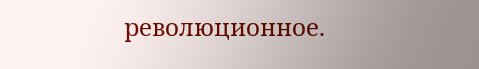революционное.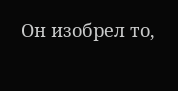Он изобрел то,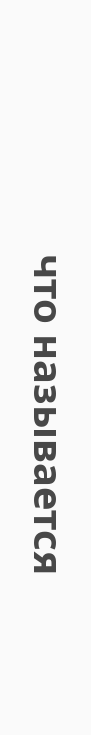что называется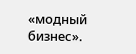«модный бизнес».